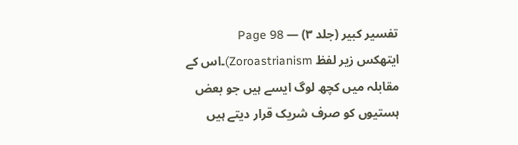تفسیر کبیر (جلد ۳) — Page 98
ایتھکس زیر لفظ Zoroastrianism)۔اس کے مقابلہ میں کچھ لوگ ایسے ہیں جو بعض ہستیوں کو صرف شریک قرار دیتے ہیں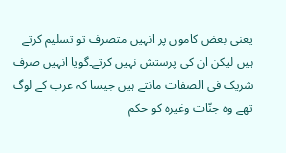یعنی بعض کاموں پر انہیں متصرف تو تسلیم کرتے ہیں لیکن ان کی پرستش نہیں کرتے۔گویا انہیں صرف شریک فی الصفات مانتے ہیں جیسا کہ عرب کے لوگ تھے وہ جنّات وغیرہ کو حکم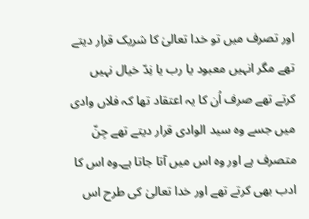اور تصرف میں تو خدا تعالیٰ کا شریک قرار دیتے تھے مگر انہیں معبود یا رب یا نِدّ خیال نہیں کرتے تھے صرف اُن کا یہ اعتقاد تھا کہ فلاں وادی میں جسے وہ سید الوادی قرار دیتے تھے جِنّ متصرف ہے اور وہ اس میں آتا جاتا ہے۔وہ اس کا ادب بھی کرتے تھے اور خدا تعالیٰ کی طرح اس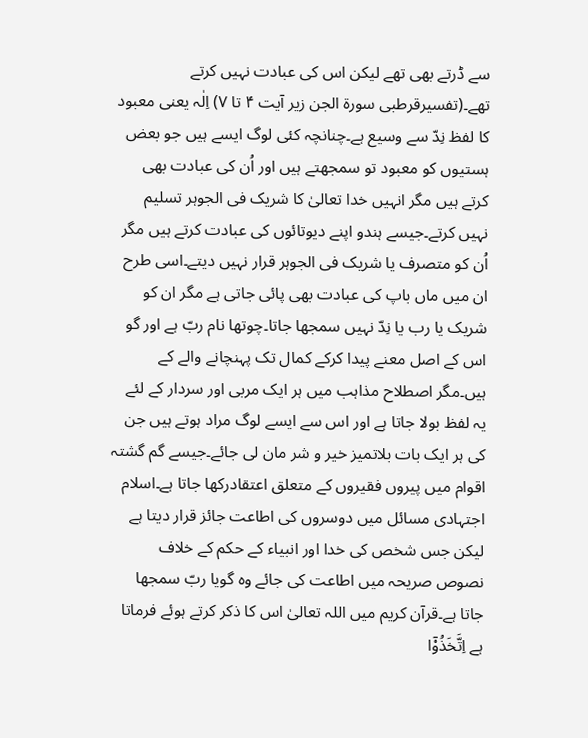سے ڈرتے بھی تھے لیکن اس کی عبادت نہیں کرتے تھے۔(تفسیرقرطبی سورۃ الجن زیر آیت ۴ تا ۷) اِلٰہ یعنی معبود کا لفظ نِدّ سے وسیع ہے۔چنانچہ کئی لوگ ایسے ہیں جو بعض ہستیوں کو معبود تو سمجھتے ہیں اور اُن کی عبادت بھی کرتے ہیں مگر انہیں خدا تعالیٰ کا شریک فی الجوہر تسلیم نہیں کرتے۔جیسے ہندو اپنے دیوتائوں کی عبادت کرتے ہیں مگر اُن کو متصرف یا شریک فی الجوہر قرار نہیں دیتے۔اسی طرح ان میں ماں باپ کی عبادت بھی پائی جاتی ہے مگر ان کو شریک یا رب یا نِدّ نہیں سمجھا جاتا۔چوتھا نام ربّ ہے اور گو اس کے اصل معنے پیدا کرکے کمال تک پہنچانے والے کے ہیں۔مگر اصطلاح مذاہب میں ہر ایک مربی اور سردار کے لئے یہ لفظ بولا جاتا ہے اور اس سے ایسے لوگ مراد ہوتے ہیں جن کی ہر ایک بات بلاتمیز خیر و شر مان لی جائے۔جیسے گم گشتہ اقوام میں پیروں فقیروں کے متعلق اعتقادرکھا جاتا ہے۔اسلام اجتہادی مسائل میں دوسروں کی اطاعت جائز قرار دیتا ہے لیکن جس شخص کی خدا اور انبیاء کے حکم کے خلاف نصوص صریحہ میں اطاعت کی جائے وہ گویا ربّ سمجھا جاتا ہے۔قرآن کریم میں اللہ تعالیٰ اس کا ذکر کرتے ہوئے فرماتا ہے اِتَّخَذُوْۤا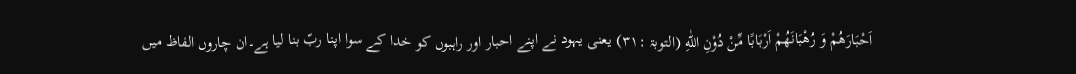اَحْبَارَهُمْ وَ رُهْبَانَهُمْ اَرْبَابًا مِّنْ دُوْنِ اللّٰهِ (التوبۃ :۳۱) یعنی یہود نے اپنے احبار اور راہبوں کو خدا کے سوا اپنا ربّ بنا لیا ہے۔ان چاروں الفاظ میں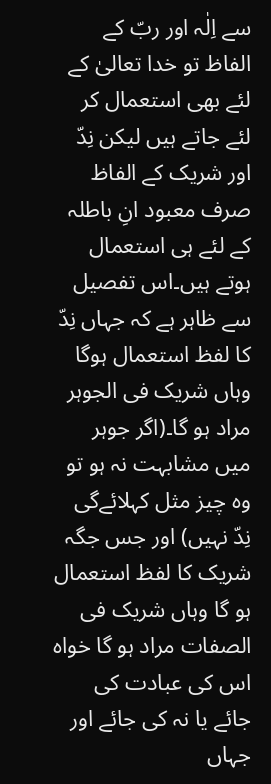سے اِلٰہ اور ربّ کے الفاظ تو خدا تعالیٰ کے لئے بھی استعمال کر لئے جاتے ہیں لیکن نِدّ اور شریک کے الفاظ صرف معبود انِ باطلہ کے لئے ہی استعمال ہوتے ہیں۔اس تفصیل سے ظاہر ہے کہ جہاں نِدّ کا لفظ استعمال ہوگا وہاں شریک فی الجوہر مراد ہو گا۔(اگر جوہر میں مشابہت نہ ہو تو وہ چیز مثل کہلائےگی نِدّ نہیں) اور جس جگہ شریک کا لفظ استعمال ہو گا وہاں شریک فی الصفات مراد ہو گا خواہ اس کی عبادت کی جائے یا نہ کی جائے اور جہاں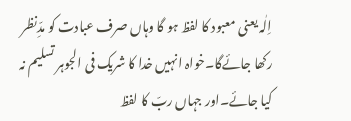اِلٰہ یعنی معبود کا لفظ ہو گا وہاں صرف عبادت کو مدِّنظر رکھا جائےگا۔خواہ انہیں خدا کا شریک فی الجوہر تسلیم نہ کیا جائے۔اور جہاں ربّ کا لفظ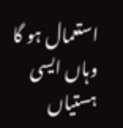استعمال ہو گا وہاں ایسی ہستیاں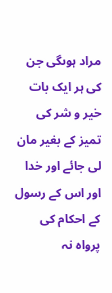مراد ہوںگی جن کی ہر ایک بات خیر و شر کی تمیز کے بغیر مان لی جائے اور خدا اور اس کے رسول کے احکام کی پرواہ نہ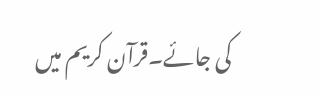کی جائے۔قرآن کریم میں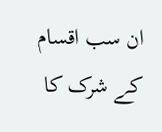ان سب اقسام کے شرک کا